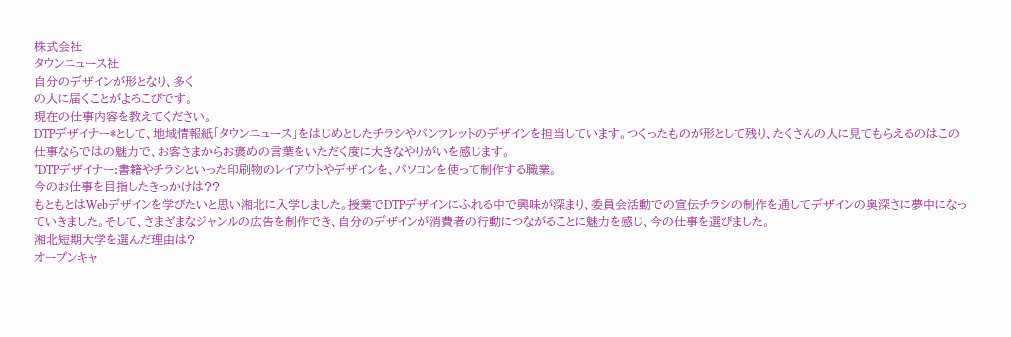株式会社
タウンニュース社
自分のデザインが形となり、多く
の人に届くことがよろこびです。
現在の仕事内容を教えてください。
DTPデザイナー*として、地域情報紙「タウンニュース」をはじめとしたチラシやパンフレットのデザインを担当しています。つくったものが形として残り、たくさんの人に見てもらえるのはこの仕事ならではの魅力で、お客さまからお褒めの言葉をいただく度に大きなやりがいを感じます。
*DTPデザイナー:書籍やチラシといった印刷物のレイアウトやデザインを、パソコンを使って制作する職業。
今のお仕事を目指したきっかけは??
もともとはWebデザインを学びたいと思い湘北に入学しました。授業でDTPデザインにふれる中で興味が深まり、委員会活動での宣伝チラシの制作を通してデザインの奥深さに夢中になっていきました。そして、さまざまなジャンルの広告を制作でき、自分のデザインが消費者の行動につながることに魅力を感じ、今の仕事を選びました。
湘北短期大学を選んだ理由は?
オープンキャ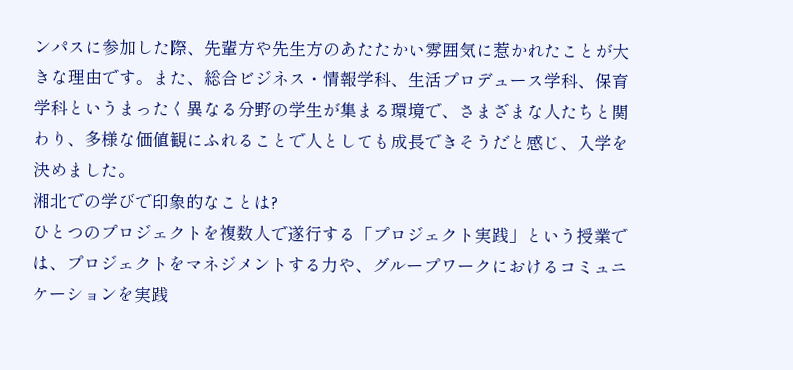ンパスに参加した際、先輩方や先生方のあたたかい雰囲気に惹かれたことが大きな理由です。また、総合ビジネス・情報学科、生活プロデュース学科、保育学科というまったく異なる分野の学生が集まる環境で、さまざまな人たちと関わり、多様な価値観にふれることで人としても成長できそうだと感じ、入学を決めました。
湘北での学びで印象的なことは?
ひとつのプロジェクトを複数人で遂行する「プロジェクト実践」という授業では、プロジェクトをマネジメントする力や、グループワークにおけるコミュニケーションを実践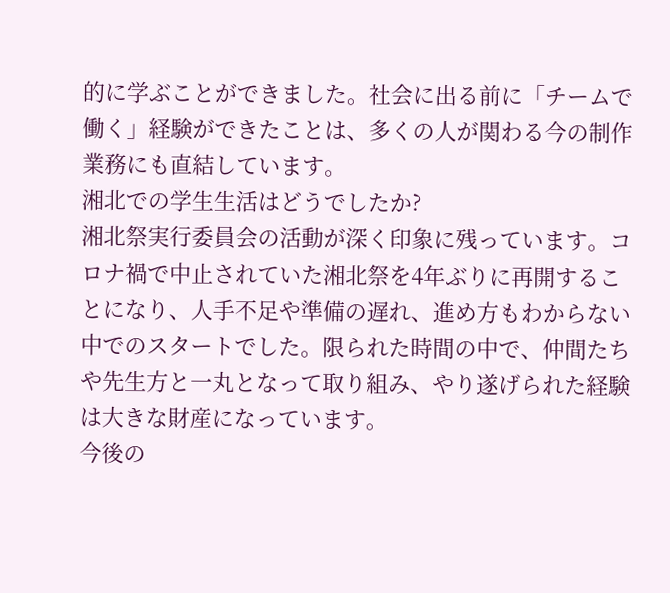的に学ぶことができました。社会に出る前に「チームで働く」経験ができたことは、多くの人が関わる今の制作業務にも直結しています。
湘北での学生生活はどうでしたか?
湘北祭実行委員会の活動が深く印象に残っています。コロナ禍で中止されていた湘北祭を4年ぶりに再開することになり、人手不足や準備の遅れ、進め方もわからない中でのスタートでした。限られた時間の中で、仲間たちや先生方と一丸となって取り組み、やり遂げられた経験は大きな財産になっています。
今後の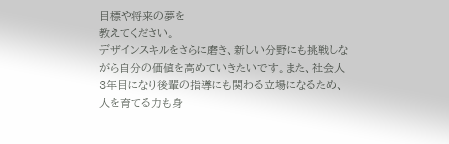目標や将来の夢を
教えてください。
デザインスキルをさらに磨き、新しい分野にも挑戦しながら自分の価値を高めていきたいです。また、社会人3年目になり後輩の指導にも関わる立場になるため、人を育てる力も身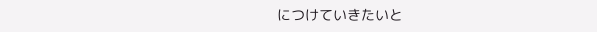につけていきたいと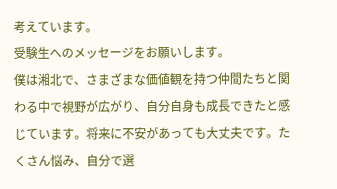考えています。
受験生へのメッセージをお願いします。
僕は湘北で、さまざまな価値観を持つ仲間たちと関わる中で視野が広がり、自分自身も成長できたと感じています。将来に不安があっても大丈夫です。たくさん悩み、自分で選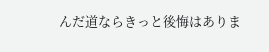んだ道ならきっと後悔はありま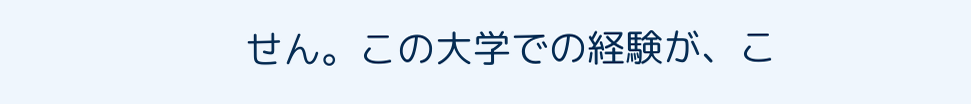せん。この大学での経験が、こ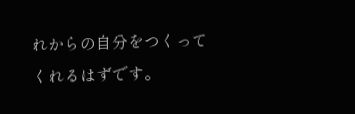れからの自分をつくってくれるはずです。